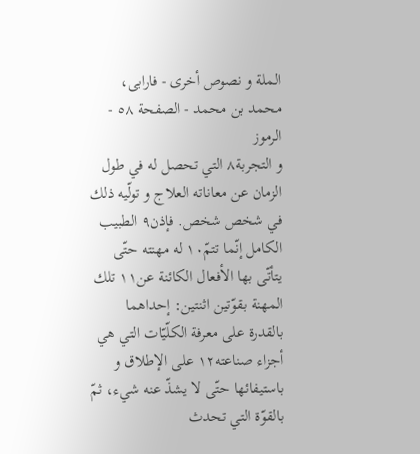الملة و نصوص أخری - فارابی، محمد بن محمد - الصفحة ٥٨ - الرموز
و التجربة٨ التي تحصل له في طول الزمان عن معاناته العلاج و تولّيه ذلك في شخص شخص. فإذن٩ الطبيب الكامل إنّما تتمّ١٠ له مهنته حتّى يتأتّى بها الأفعال الكائنة عن١١ تلك المهنة بقوّتين اثنتين: إحداهما بالقدرة على معرفة الكلّيّات التي هي أجزاء صناعته١٢ على الإطلاق و باستيفائها حتّى لا يشذّ عنه شيء، ثمّ بالقوّة التي تحدث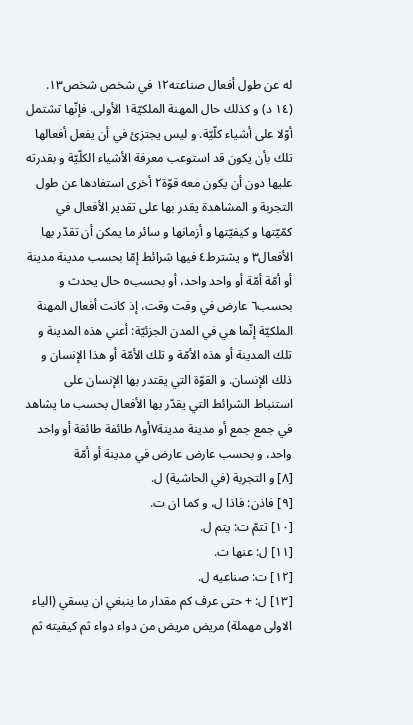له عن طول أفعال صناعته١٢ في شخص شخص١٣.
(١٤ د) و كذلك حال المهنة الملكيّة١ الأولى. فإنّها تشتمل أوّلا على أشياء كلّيّة. و ليس يجتزئ في أن يفعل أفعالها تلك بأن يكون قد استوعب معرفة الأشياء الكلّيّة و بقدرته عليها دون أن يكون معه قوّة٢ أخرى استفادها عن طول التجربة و المشاهدة يقدر بها على تقدير الأفعال في كمّيّتها و كيفيّتها و أزمانها و سائر ما يمكن أن تقدّر بها الأفعال٣ و يشترط٤ فيها شرائط إمّا بحسب مدينة مدينة أو أمّة أمّة أو واحد واحد، أو بحسب٥ حال يحدث و بحسب٦ عارض في وقت وقت، إذ كانت أفعال المهنة الملكيّة إنّما هي في المدن الجزئيّة: أعني هذه المدينة و تلك المدينة أو هذه الأمّة و تلك الأمّة أو هذا الإنسان و ذلك الإنسان. و القوّة التي يقتدر بها الإنسان على استنباط الشرائط التي يقدّر بها الأفعال بحسب ما يشاهد في جمع جمع أو مدينة مدينة٧أو٨ طائفة طائفة أو واحد واحد، و بحسب عارض عارض في مدينة أو أمّة
[٨] و التجربة (في الحاشية) ل.
[٩] فاذن: فاذا ل، و كما ان ت.
[١٠] تتمّ ت: يتم ل.
[١١] ل: عنها ت.
[١٢] ت: صناعيه ل.
[١٣] ل: + حتى عرف كم مقدار ما ينبغي ان يسقي (الياء الاولى مهملة) مريض مريض من دواء دواء ثم كيفيته ثم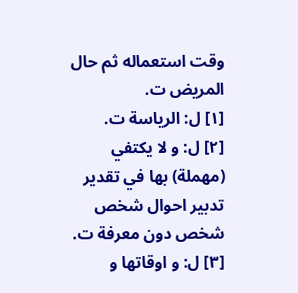وقت استعماله ثم حال المريض ت.
[١] ل: الرياسة ت.
[٢] ل: و لا يكتفي (مهملة) بها في تقدير تدبير احوال شخص شخص دون معرفة ت.
[٣] ل: و اوقاتها و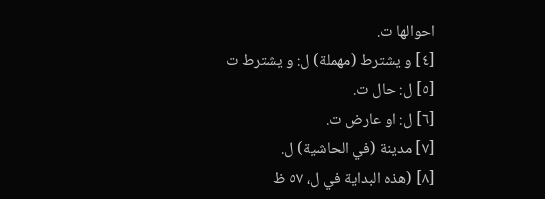احوالها ت.
[٤] و يشترط (مهملة) ل: و يشترط ت
[٥] ل: حال ت.
[٦] ل: او عارض ت.
[٧] مدينة (في الحاشية) ل.
[٨] (هذه البداية في ل، ٥٧ ظ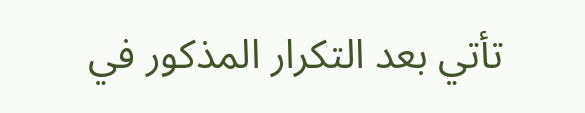تأتي بعد التكرار المذكور في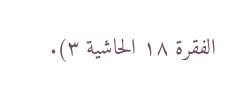الفقرة ١٨ الحاشية ٣).